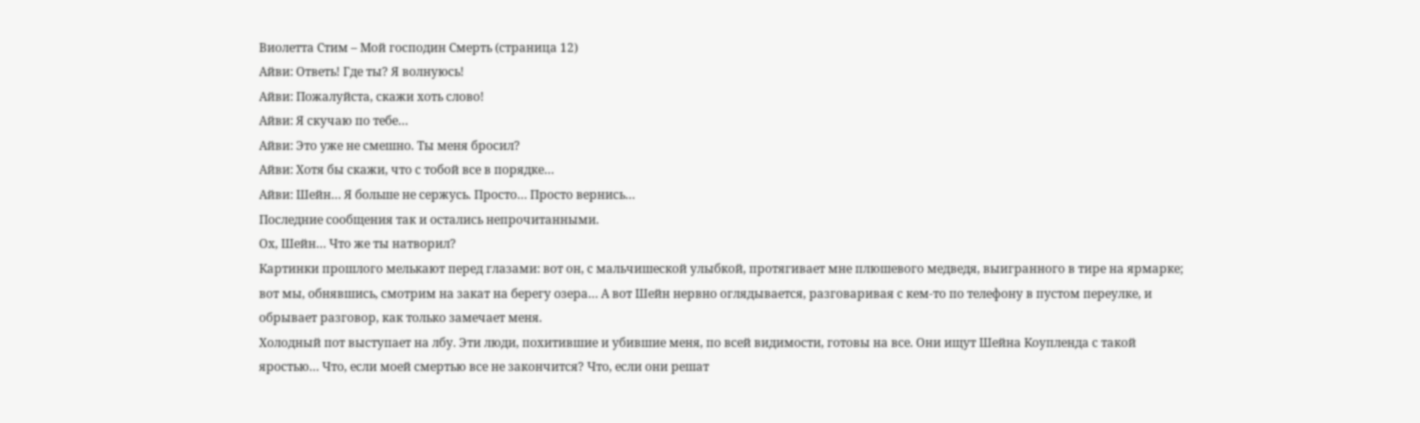Виолетта Стим – Мой господин Смерть (страница 12)
Айви: Ответь! Где ты? Я волнуюсь!
Айви: Пожалуйста, скажи хоть слово!
Айви: Я скучаю по тебе…
Айви: Это уже не смешно. Ты меня бросил?
Айви: Хотя бы скажи, что с тобой все в порядке…
Айви: Шейн… Я больше не сержусь. Просто… Просто вернись…
Последние сообщения так и остались непрочитанными.
Ох, Шейн… Что же ты натворил?
Картинки прошлого мелькают перед глазами: вот он, с мальчишеской улыбкой, протягивает мне плюшевого медведя, выигранного в тире на ярмарке; вот мы, обнявшись, смотрим на закат на берегу озера… А вот Шейн нервно оглядывается, разговаривая с кем-то по телефону в пустом переулке, и обрывает разговор, как только замечает меня.
Холодный пот выступает на лбу. Эти люди, похитившие и убившие меня, по всей видимости, готовы на все. Они ищут Шейна Коупленда с такой яростью… Что, если моей смертью все не закончится? Что, если они решат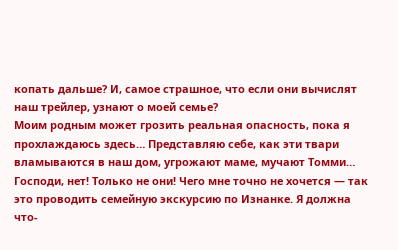копать дальше? И, самое страшное, что если они вычислят наш трейлер, узнают о моей семье?
Моим родным может грозить реальная опасность, пока я прохлаждаюсь здесь… Представляю себе, как эти твари вламываются в наш дом, угрожают маме, мучают Томми… Господи, нет! Только не они! Чего мне точно не хочется — так это проводить семейную экскурсию по Изнанке. Я должна что-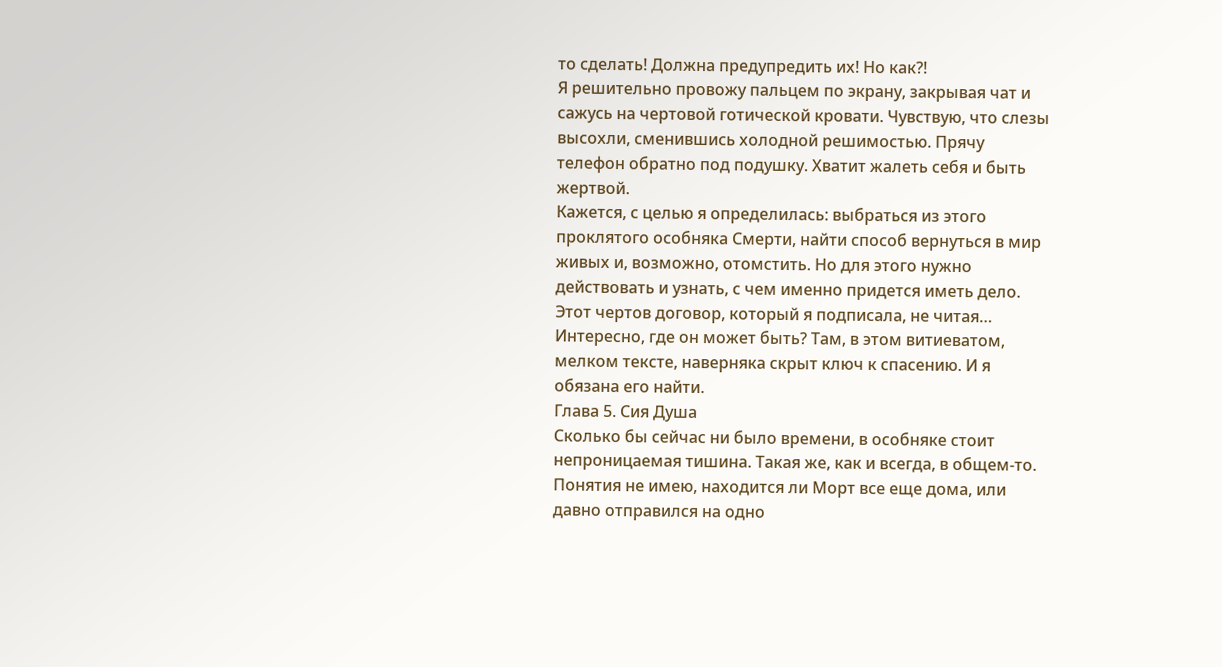то сделать! Должна предупредить их! Но как?!
Я решительно провожу пальцем по экрану, закрывая чат и сажусь на чертовой готической кровати. Чувствую, что слезы высохли, сменившись холодной решимостью. Прячу телефон обратно под подушку. Хватит жалеть себя и быть жертвой.
Кажется, с целью я определилась: выбраться из этого проклятого особняка Смерти, найти способ вернуться в мир живых и, возможно, отомстить. Но для этого нужно действовать и узнать, с чем именно придется иметь дело.
Этот чертов договор, который я подписала, не читая… Интересно, где он может быть? Там, в этом витиеватом, мелком тексте, наверняка скрыт ключ к спасению. И я обязана его найти.
Глава 5. Сия Душа
Сколько бы сейчас ни было времени, в особняке стоит непроницаемая тишина. Такая же, как и всегда, в общем-то. Понятия не имею, находится ли Морт все еще дома, или давно отправился на одно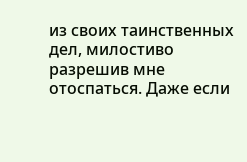из своих таинственных дел, милостиво разрешив мне отоспаться. Даже если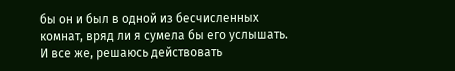бы он и был в одной из бесчисленных комнат, вряд ли я сумела бы его услышать. И все же, решаюсь действовать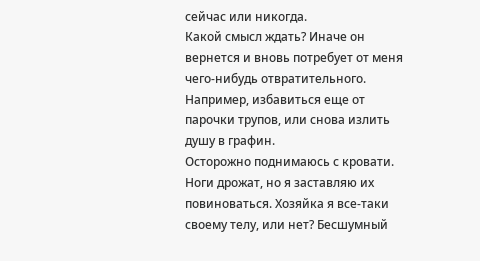сейчас или никогда.
Какой смысл ждать? Иначе он вернется и вновь потребует от меня чего-нибудь отвратительного. Например, избавиться еще от парочки трупов, или снова излить душу в графин.
Осторожно поднимаюсь с кровати. Ноги дрожат, но я заставляю их повиноваться. Хозяйка я все-таки своему телу, или нет? Бесшумный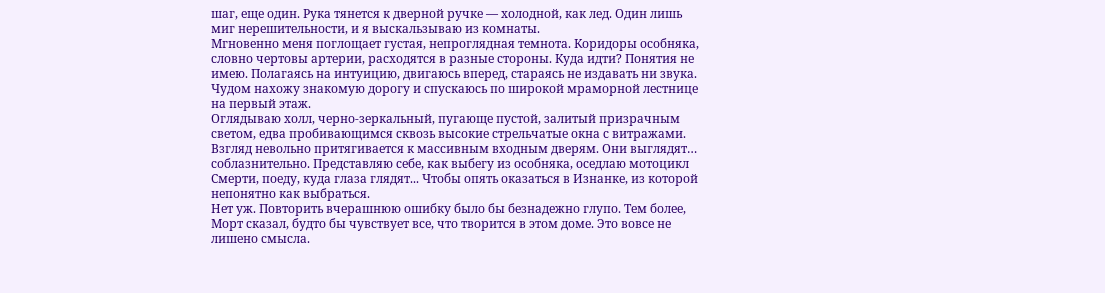шаг, еще один. Рука тянется к дверной ручке — холодной, как лед. Один лишь миг нерешительности, и я выскальзываю из комнаты.
Мгновенно меня поглощает густая, непроглядная темнота. Коридоры особняка, словно чертовы артерии, расходятся в разные стороны. Куда идти? Понятия не имею. Полагаясь на интуицию, двигаюсь вперед, стараясь не издавать ни звука. Чудом нахожу знакомую дорогу и спускаюсь по широкой мраморной лестнице на первый этаж.
Оглядываю холл, черно-зеркальный, пугающе пустой, залитый призрачным светом, едва пробивающимся сквозь высокие стрельчатые окна с витражами. Взгляд невольно притягивается к массивным входным дверям. Они выглядят… соблазнительно. Представляю себе, как выбегу из особняка, оседлаю мотоцикл Смерти, поеду, куда глаза глядят... Чтобы опять оказаться в Изнанке, из которой непонятно как выбраться.
Нет уж. Повторить вчерашнюю ошибку было бы безнадежно глупо. Тем более, Морт сказал, будто бы чувствует все, что творится в этом доме. Это вовсе не лишено смысла.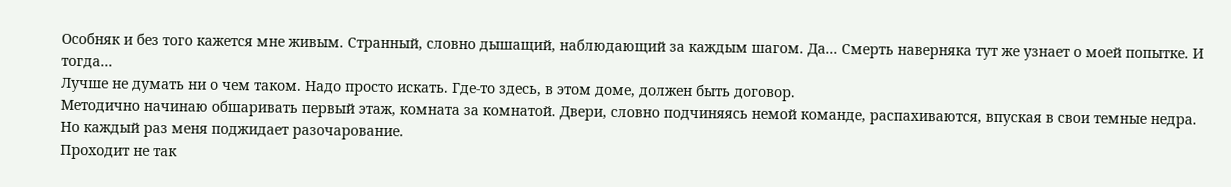Особняк и без того кажется мне живым. Странный, словно дышащий, наблюдающий за каждым шагом. Да... Смерть наверняка тут же узнает о моей попытке. И тогда…
Лучше не думать ни о чем таком. Надо просто искать. Где-то здесь, в этом доме, должен быть договор.
Методично начинаю обшаривать первый этаж, комната за комнатой. Двери, словно подчиняясь немой команде, распахиваются, впуская в свои темные недра. Но каждый раз меня поджидает разочарование.
Проходит не так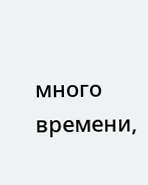много времени,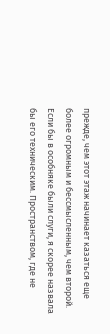прежде, чем этот этаж начинает казаться еще более огромным и бессмысленным, чем второй. Если бы в особняке были слуги, я скорее назвала бы его техническим. Пространством, где не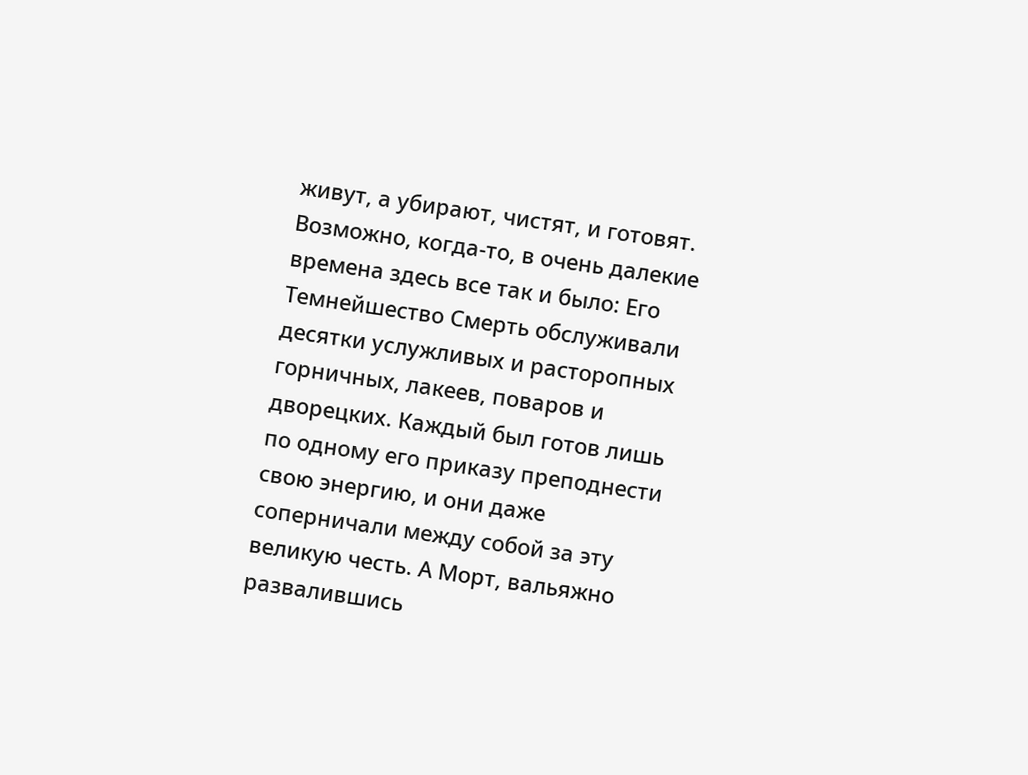живут, а убирают, чистят, и готовят. Возможно, когда-то, в очень далекие времена здесь все так и было: Его Темнейшество Смерть обслуживали десятки услужливых и расторопных горничных, лакеев, поваров и дворецких. Каждый был готов лишь по одному его приказу преподнести свою энергию, и они даже соперничали между собой за эту великую честь. А Морт, вальяжно развалившись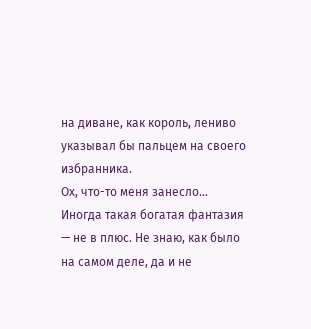на диване, как король, лениво указывал бы пальцем на своего избранника.
Ох, что-то меня занесло… Иногда такая богатая фантазия — не в плюс. Не знаю, как было на самом деле, да и не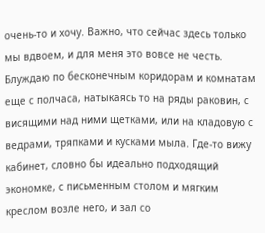очень-то и хочу. Важно, что сейчас здесь только мы вдвоем, и для меня это вовсе не честь.
Блуждаю по бесконечным коридорам и комнатам еще с полчаса, натыкаясь то на ряды раковин, с висящими над ними щетками, или на кладовую с ведрами, тряпками и кусками мыла. Где-то вижу кабинет, словно бы идеально подходящий экономке, с письменным столом и мягким креслом возле него, и зал со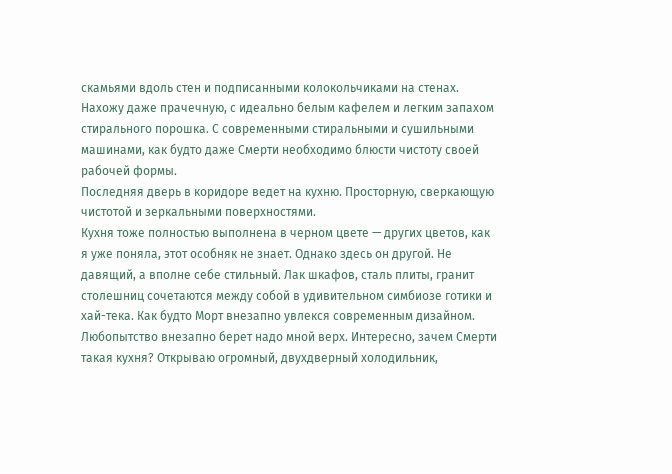скамьями вдоль стен и подписанными колокольчиками на стенах.
Нахожу даже прачечную, с идеально белым кафелем и легким запахом стирального порошка. С современными стиральными и сушильными машинами, как будто даже Смерти необходимо блюсти чистоту своей рабочей формы.
Последняя дверь в коридоре ведет на кухню. Просторную, сверкающую чистотой и зеркальными поверхностями.
Кухня тоже полностью выполнена в черном цвете — других цветов, как я уже поняла, этот особняк не знает. Однако здесь он другой. Не давящий, а вполне себе стильный. Лак шкафов, сталь плиты, гранит столешниц сочетаются между собой в удивительном симбиозе готики и хай-тека. Как будто Морт внезапно увлекся современным дизайном.
Любопытство внезапно берет надо мной верх. Интересно, зачем Смерти такая кухня? Открываю огромный, двухдверный холодильник,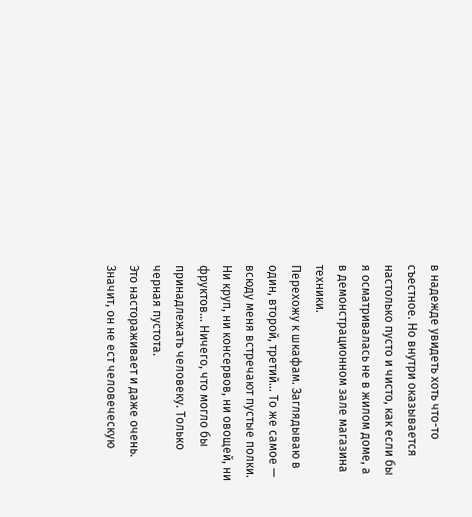в надежде увидеть хоть что-то съестное. Но внутри оказывается настолько пусто и чисто, как если бы я осматривалась не в жилом доме, а в демонстрационном зале магазина техники.
Перехожу к шкафам. Заглядываю в один, второй, третий… То же самое — всюду меня встречают пустые полки. Ни круп, ни консервов, ни овощей, ни фруктов… Ничего, что могло бы принадлежать человеку. Только черная пустота.
Это настораживает и даже очень. Значит, он не ест человеческую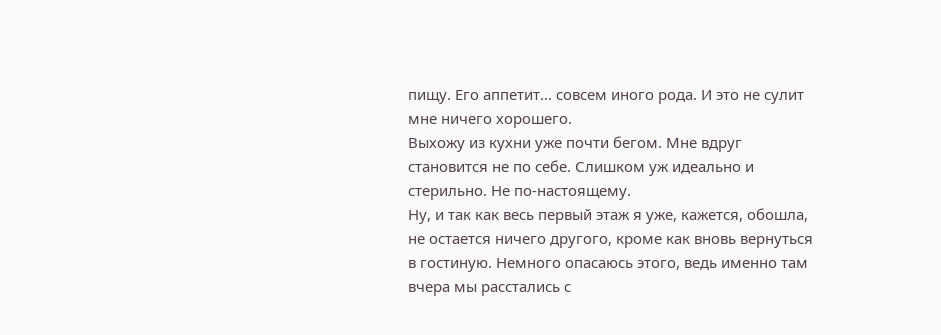пищу. Его аппетит… совсем иного рода. И это не сулит мне ничего хорошего.
Выхожу из кухни уже почти бегом. Мне вдруг становится не по себе. Слишком уж идеально и стерильно. Не по-настоящему.
Ну, и так как весь первый этаж я уже, кажется, обошла, не остается ничего другого, кроме как вновь вернуться в гостиную. Немного опасаюсь этого, ведь именно там вчера мы расстались с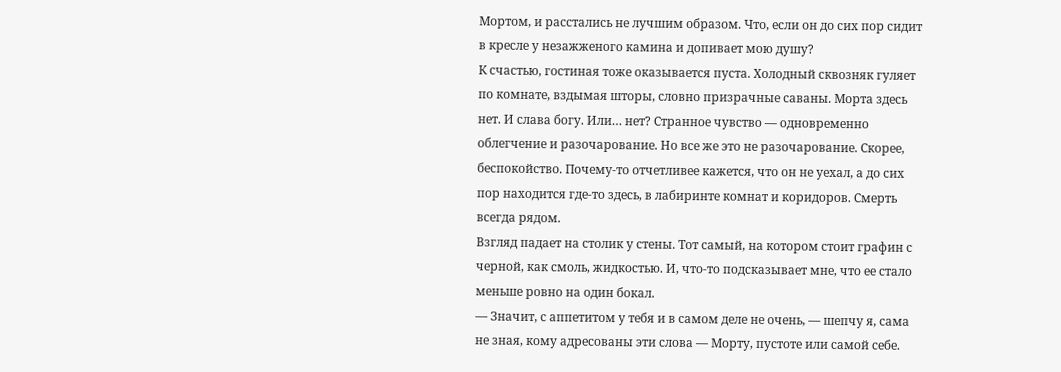Мортом, и расстались не лучшим образом. Что, если он до сих пор сидит в кресле у незажженого камина и допивает мою душу?
К счастью, гостиная тоже оказывается пуста. Холодный сквозняк гуляет по комнате, вздымая шторы, словно призрачные саваны. Морта здесь нет. И слава богу. Или… нет? Странное чувство — одновременно облегчение и разочарование. Но все же это не разочарование. Скорее, беспокойство. Почему-то отчетливее кажется, что он не уехал, а до сих пор находится где-то здесь, в лабиринте комнат и коридоров. Смерть всегда рядом.
Взгляд падает на столик у стены. Тот самый, на котором стоит графин с черной, как смоль, жидкостью. И, что-то подсказывает мне, что ее стало меньше ровно на один бокал.
— Значит, с аппетитом у тебя и в самом деле не очень, — шепчу я, сама не зная, кому адресованы эти слова — Морту, пустоте или самой себе.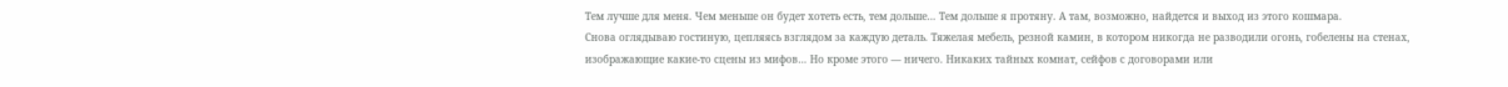Тем лучше для меня. Чем меньше он будет хотеть есть, тем дольше… Тем дольше я протяну. А там, возможно, найдется и выход из этого кошмара.
Снова оглядываю гостиную, цепляясь взглядом за каждую деталь. Тяжелая мебель, резной камин, в котором никогда не разводили огонь, гобелены на стенах, изображающие какие-то сцены из мифов… Но кроме этого — ничего. Никаких тайных комнат, сейфов с договорами или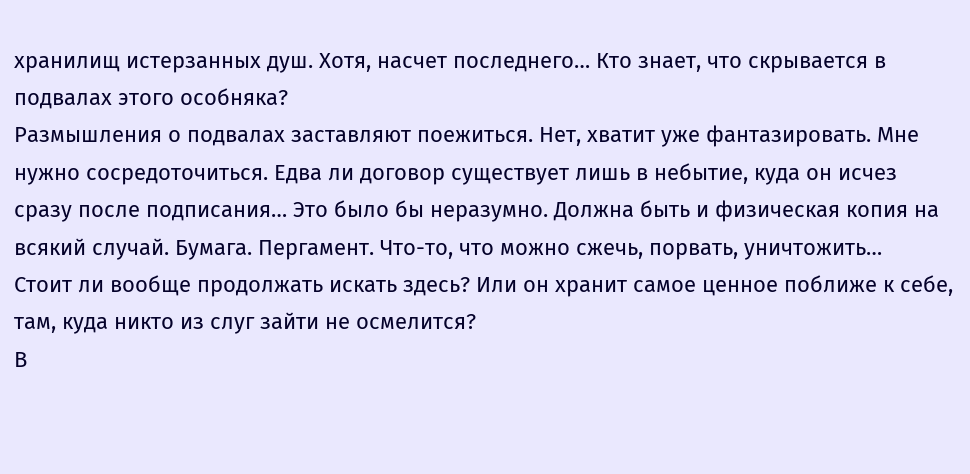хранилищ истерзанных душ. Хотя, насчет последнего… Кто знает, что скрывается в подвалах этого особняка?
Размышления о подвалах заставляют поежиться. Нет, хватит уже фантазировать. Мне нужно сосредоточиться. Едва ли договор существует лишь в небытие, куда он исчез сразу после подписания… Это было бы неразумно. Должна быть и физическая копия на всякий случай. Бумага. Пергамент. Что-то, что можно сжечь, порвать, уничтожить…
Стоит ли вообще продолжать искать здесь? Или он хранит самое ценное поближе к себе, там, куда никто из слуг зайти не осмелится?
В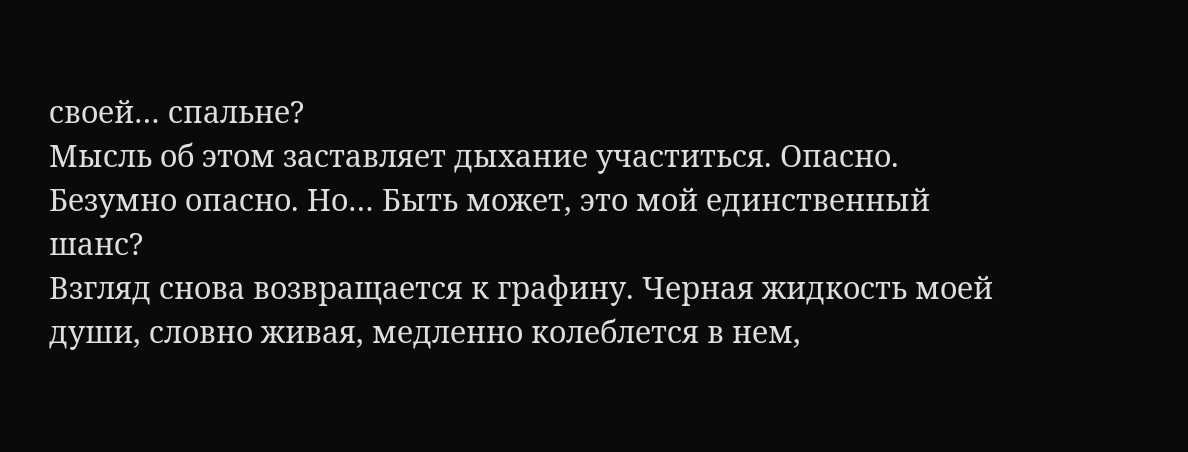своей… спальне?
Мысль об этом заставляет дыхание участиться. Опасно. Безумно опасно. Но… Быть может, это мой единственный шанс?
Взгляд снова возвращается к графину. Черная жидкость моей души, словно живая, медленно колеблется в нем,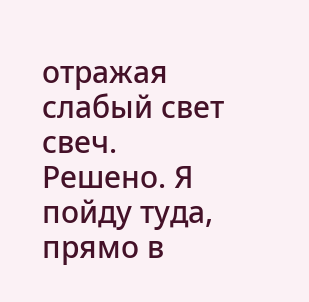отражая слабый свет свеч.
Решено. Я пойду туда, прямо в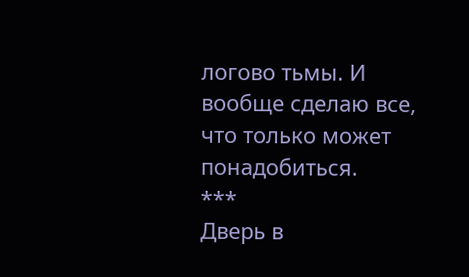логово тьмы. И вообще сделаю все, что только может понадобиться.
***
Дверь в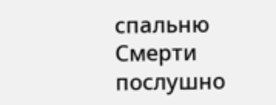спальню Смерти послушно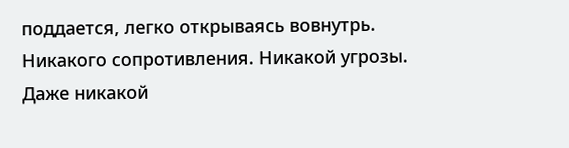поддается, легко открываясь вовнутрь. Никакого сопротивления. Никакой угрозы. Даже никакой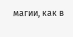магии, как в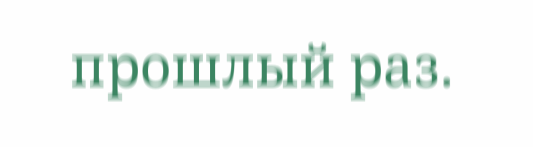прошлый раз.